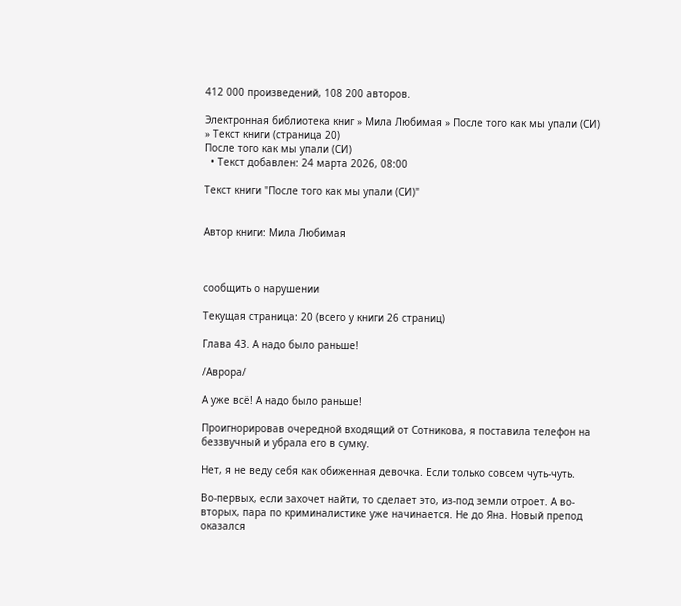412 000 произведений, 108 200 авторов.

Электронная библиотека книг » Мила Любимая » После того как мы упали (СИ) » Текст книги (страница 20)
После того как мы упали (СИ)
  • Текст добавлен: 24 марта 2026, 08:00

Текст книги "После того как мы упали (СИ)"


Автор книги: Мила Любимая



сообщить о нарушении

Текущая страница: 20 (всего у книги 26 страниц)

Глава 43. А надо было раньше!

/Аврора/

А уже всё! А надо было раньше!

Проигнорировав очередной входящий от Сотникова, я поставила телефон на беззвучный и убрала его в сумку.

Нет, я не веду себя как обиженная девочка. Если только совсем чуть-чуть.

Во-первых, если захочет найти, то сделает это, из-под земли отроет. А во-вторых, пара по криминалистике уже начинается. Не до Яна. Новый препод оказался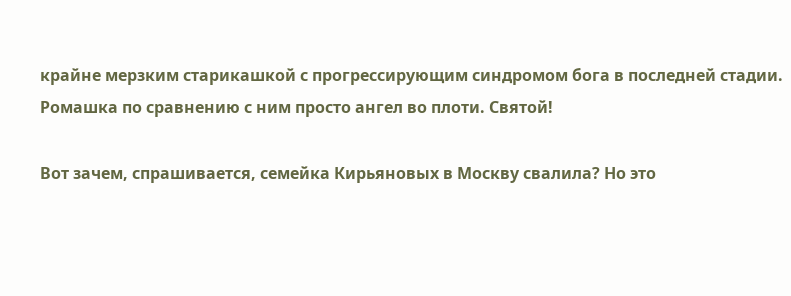крайне мерзким старикашкой с прогрессирующим синдромом бога в последней стадии. Ромашка по сравнению с ним просто ангел во плоти. Святой!

Вот зачем, спрашивается, семейка Кирьяновых в Москву свалила? Но это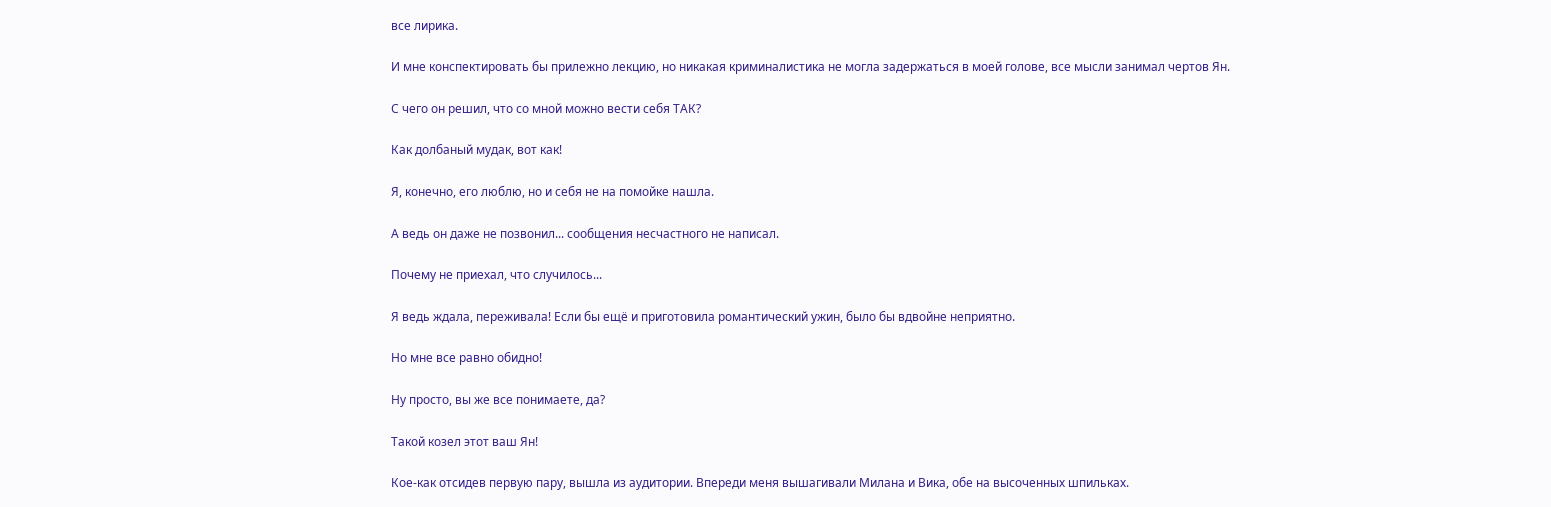все лирика.

И мне конспектировать бы прилежно лекцию, но никакая криминалистика не могла задержаться в моей голове, все мысли занимал чертов Ян.

С чего он решил, что со мной можно вести себя ТАК?

Как долбаный мудак, вот как!

Я, конечно, его люблю, но и себя не на помойке нашла.

А ведь он даже не позвонил... сообщения несчастного не написал.

Почему не приехал, что случилось...

Я ведь ждала, переживала! Если бы ещё и приготовила романтический ужин, было бы вдвойне неприятно.

Но мне все равно обидно!

Ну просто, вы же все понимаете, да?

Такой козел этот ваш Ян!

Кое-как отсидев первую пару, вышла из аудитории. Впереди меня вышагивали Милана и Вика, обе на высоченных шпильках.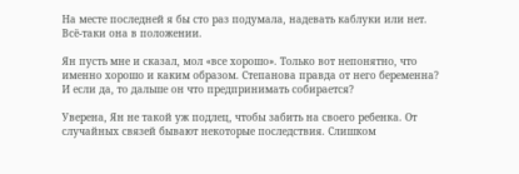На месте последней я бы сто раз подумала, надевать каблуки или нет. Всё-таки она в положении.

Ян пусть мне и сказал, мол «все хорошо». Только вот непонятно, что именно хорошо и каким образом. Степанова правда от него беременна? И если да, то дальше он что предпринимать собирается?

Уверена, Ян не такой уж подлец, чтобы забить на своего ребенка. От случайных связей бывают некоторые последствия. Слишком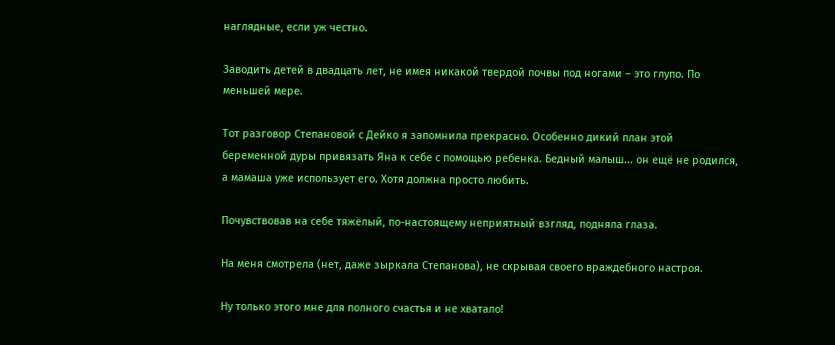наглядные, если уж честно.

Заводить детей в двадцать лет, не имея никакой твердой почвы под ногами – это глупо. По меньшей мере.

Тот разговор Степановой с Дейко я запомнила прекрасно. Особенно дикий план этой беременной дуры привязать Яна к себе с помощью ребенка. Бедный малыш... он ещё не родился, а мамаша уже использует его. Хотя должна просто любить.

Почувствовав на себе тяжёлый, по-настоящему неприятный взгляд, подняла глаза.

На меня смотрела (нет, даже зыркала Степанова), не скрывая своего враждебного настроя.

Ну только этого мне для полного счастья и не хватало!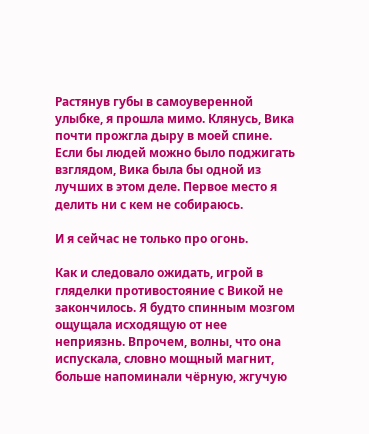Растянув губы в самоуверенной улыбке, я прошла мимо. Клянусь, Вика почти прожгла дыру в моей спине. Если бы людей можно было поджигать взглядом, Вика была бы одной из лучших в этом деле. Первое место я делить ни с кем не собираюсь.

И я сейчас не только про огонь.

Как и следовало ожидать, игрой в гляделки противостояние с Викой не закончилось. Я будто спинным мозгом ощущала исходящую от нее неприязнь. Впрочем, волны, что она испускала, словно мощный магнит, больше напоминали чёрную, жгучую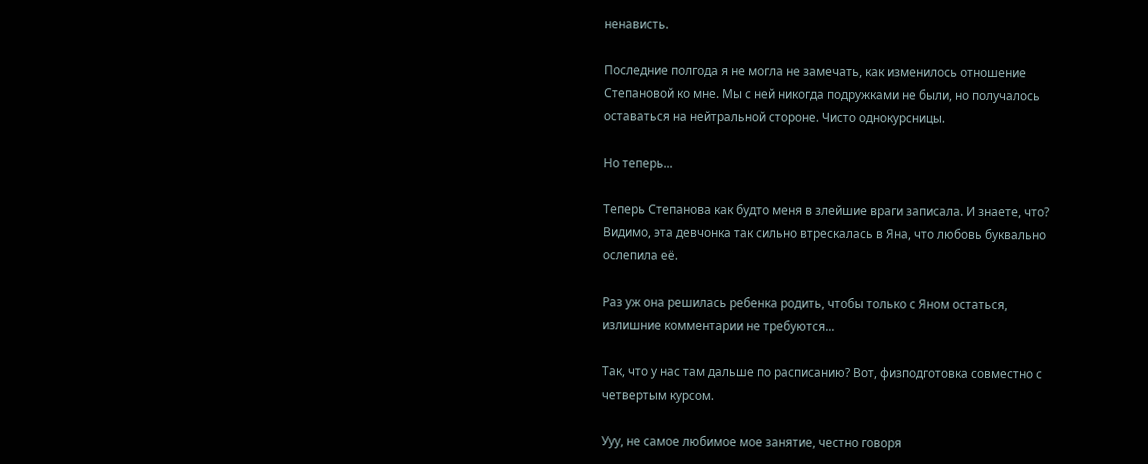ненависть.

Последние полгода я не могла не замечать, как изменилось отношение Степановой ко мне. Мы с ней никогда подружками не были, но получалось оставаться на нейтральной стороне. Чисто однокурсницы.

Но теперь...

Теперь Степанова как будто меня в злейшие враги записала. И знаете, что? Видимо, эта девчонка так сильно втрескалась в Яна, что любовь буквально ослепила её.

Раз уж она решилась ребенка родить, чтобы только с Яном остаться, излишние комментарии не требуются...

Так, что у нас там дальше по расписанию? Вот, физподготовка совместно с четвертым курсом.

Ууу, не самое любимое мое занятие, честно говоря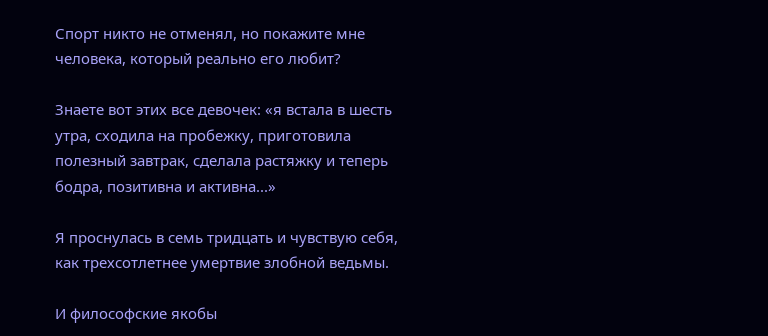Спорт никто не отменял, но покажите мне человека, который реально его любит?

Знаете вот этих все девочек: «я встала в шесть утра, сходила на пробежку, приготовила полезный завтрак, сделала растяжку и теперь бодра, позитивна и активна...»

Я проснулась в семь тридцать и чувствую себя, как трехсотлетнее умертвие злобной ведьмы.

И философские якобы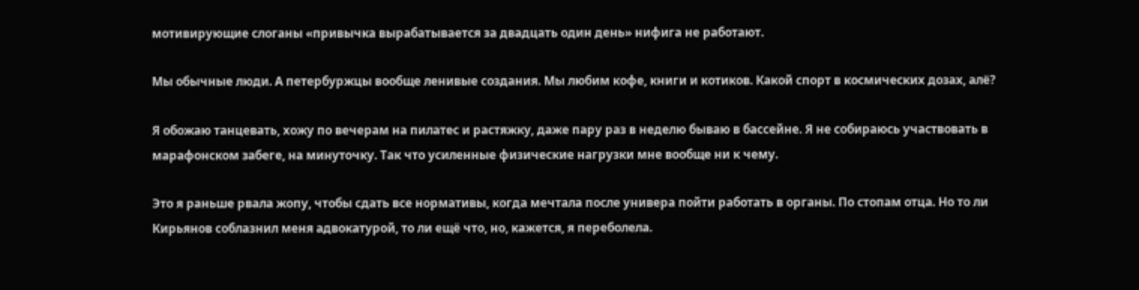мотивирующие слоганы «привычка вырабатывается за двадцать один день» нифига не работают.

Мы обычные люди. А петербуржцы вообще ленивые создания. Мы любим кофе, книги и котиков. Какой спорт в космических дозах, алё?

Я обожаю танцевать, хожу по вечерам на пилатес и растяжку, даже пару раз в неделю бываю в бассейне. Я не собираюсь участвовать в марафонском забеге, на минуточку. Так что усиленные физические нагрузки мне вообще ни к чему.

Это я раньше рвала жопу, чтобы сдать все нормативы, когда мечтала после универа пойти работать в органы. По стопам отца. Но то ли Кирьянов соблазнил меня адвокатурой, то ли ещё что, но, кажется, я переболела.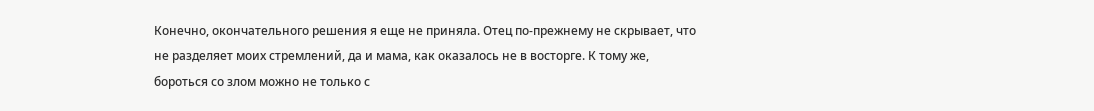Конечно, окончательного решения я еще не приняла. Отец по-прежнему не скрывает, что не разделяет моих стремлений, да и мама, как оказалось не в восторге. К тому же, бороться со злом можно не только с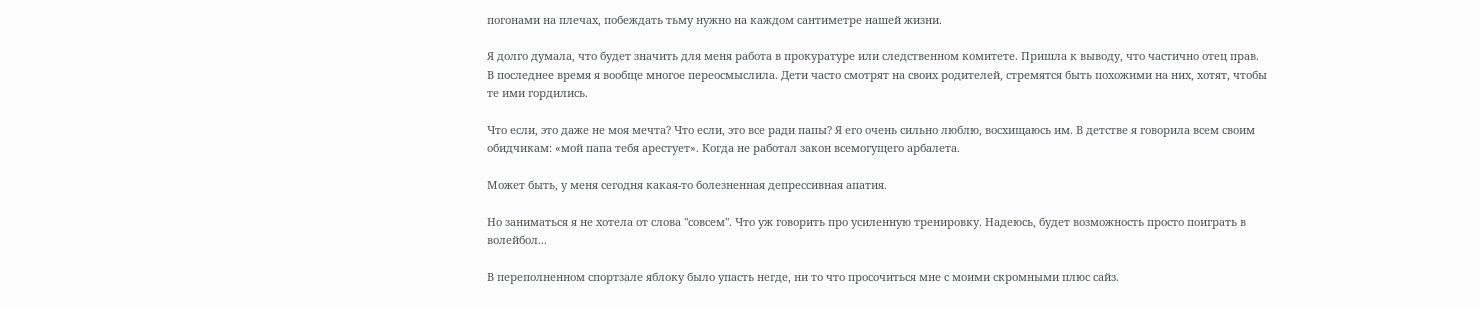погонами на плечах, побеждать тьму нужно на каждом сантиметре нашей жизни.

Я долго думала, что будет значить для меня работа в прокуратуре или следственном комитете. Пришла к выводу, что частично отец прав. В последнее время я вообще многое переосмыслила. Дети часто смотрят на своих родителей, стремятся быть похожими на них, хотят, чтобы те ими гордились.

Что если, это даже не моя мечта? Что если, это все ради папы? Я его очень сильно люблю, восхищаюсь им. В детстве я говорила всем своим обидчикам: «мой папа тебя арестует». Когда не работал закон всемогущего арбалета.

Может быть, у меня сегодня какая-то болезненная депрессивная апатия.

Но заниматься я не хотела от слова "совсем". Что уж говорить про усиленную тренировку. Надеюсь, будет возможность просто поиграть в волейбол...

В переполненном спортзале яблоку было упасть негде, ни то что просочиться мне с моими скромными плюс сайз.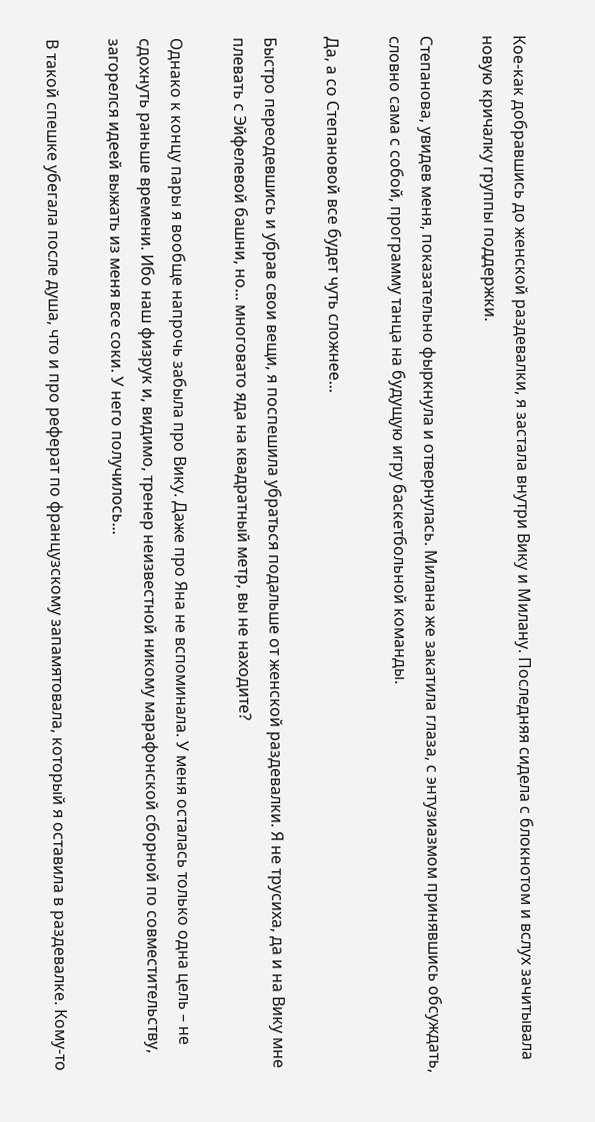Кое-как добравшись до женской раздевалки, я застала внутри Вику и Милану. Последняя сидела с блокнотом и вслух зачитывала новую кричалку группы поддержки.

Степанова, увидев меня, показательно фыркнула и отвернулась. Милана же закатила глаза, с энтузиазмом принявшись обсуждать, словно сама с собой, программу танца на будущую игру баскетбольной команды.

Да, а со Степановой все будет чуть сложнее...

Быстро переодевшись и убрав свои вещи, я поспешила убраться подальше от женской раздевалки. Я не трусиха, да и на Вику мне плевать с Эйфелевой башни, но... многовато яда на квадратный метр, вы не находите?

Однако к концу пары я вообще напрочь забыла про Вику. Даже про Яна не вспоминала. У меня осталась только одна цель – не сдохнуть раньше времени. Ибо наш физрук и, видимо, тренер неизвестной никому марафонской сборной по совместительству, загорелся идеей выжать из меня все соки. У него получилось...

В такой спешке убегала после душа, что и про реферат по французскому запамятовала, который я оставила в раздевалке. Кому-то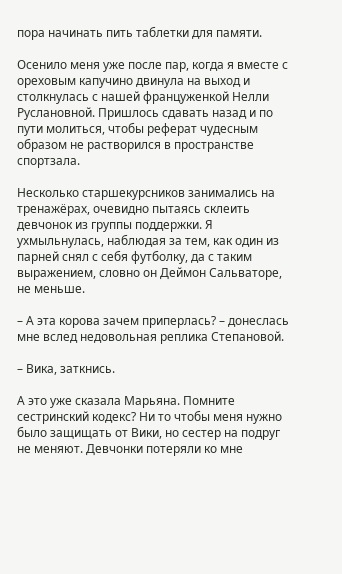пора начинать пить таблетки для памяти.

Осенило меня уже после пар, когда я вместе с ореховым капучино двинула на выход и столкнулась с нашей француженкой Нелли Руслановной. Пришлось сдавать назад и по пути молиться, чтобы реферат чудесным образом не растворился в пространстве спортзала.

Несколько старшекурсников занимались на тренажёрах, очевидно пытаясь склеить девчонок из группы поддержки. Я ухмыльнулась, наблюдая за тем, как один из парней снял с себя футболку, да с таким выражением, словно он Деймон Сальваторе, не меньше.

– А эта корова зачем приперлась? – донеслась мне вслед недовольная реплика Степановой.

– Вика, заткнись.

А это уже сказала Марьяна. Помните сестринский кодекс? Ни то чтобы меня нужно было защищать от Вики, но сестер на подруг не меняют. Девчонки потеряли ко мне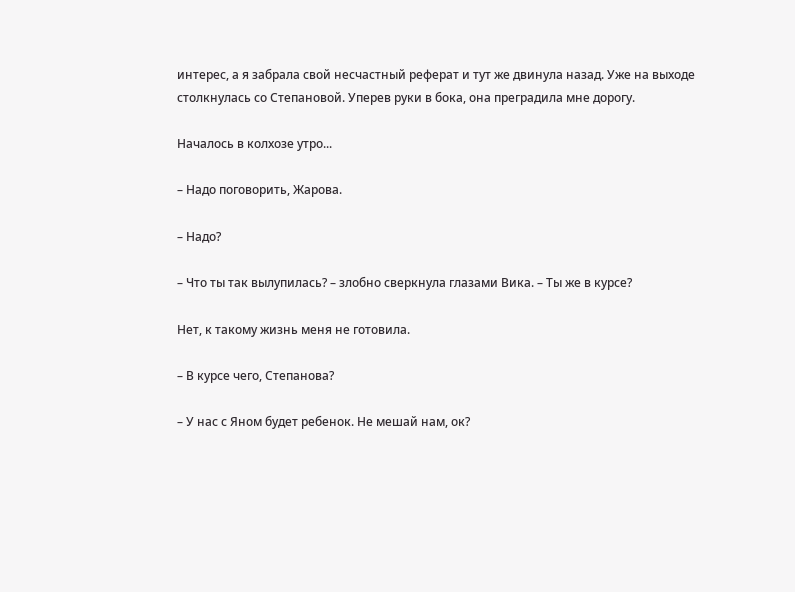интерес, а я забрала свой несчастный реферат и тут же двинула назад. Уже на выходе столкнулась со Степановой. Уперев руки в бока, она преградила мне дорогу.

Началось в колхозе утро...

– Надо поговорить, Жарова.

– Надо?

– Что ты так вылупилась? – злобно сверкнула глазами Вика. – Ты же в курсе?

Нет, к такому жизнь меня не готовила.

– В курсе чего, Степанова?

– У нас с Яном будет ребенок. Не мешай нам, ок?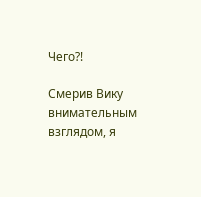Чего?!

Смерив Вику внимательным взглядом, я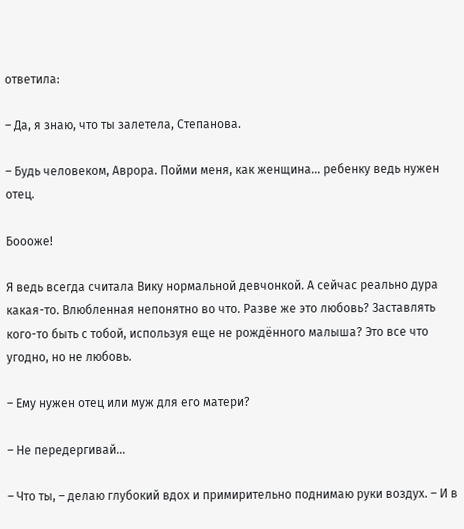ответила:

– Да, я знаю, что ты залетела, Степанова.

– Будь человеком, Аврора. Пойми меня, как женщина... ребенку ведь нужен отец.

Боооже!

Я ведь всегда считала Вику нормальной девчонкой. А сейчас реально дура какая-то. Влюбленная непонятно во что. Разве же это любовь? Заставлять кого-то быть с тобой, используя еще не рождённого малыша? Это все что угодно, но не любовь.

– Ему нужен отец или муж для его матери?

– Не передергивай...

– Что ты, – делаю глубокий вдох и примирительно поднимаю руки воздух. – И в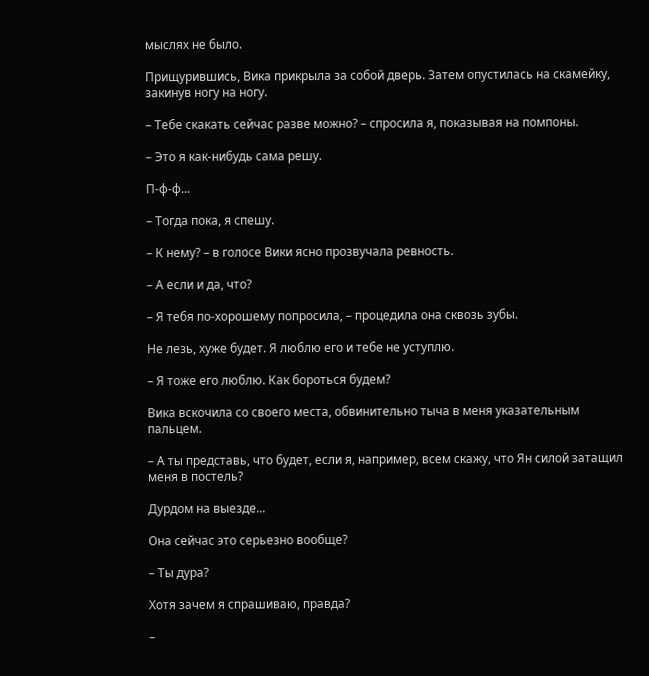мыслях не было.

Прищурившись, Вика прикрыла за собой дверь. Затем опустилась на скамейку, закинув ногу на ногу.

– Тебе скакать сейчас разве можно? – спросила я, показывая на помпоны.

– Это я как-нибудь сама решу.

П-ф-ф...

– Тогда пока, я спешу.

– К нему? – в голосе Вики ясно прозвучала ревность.

– А если и да, что?

– Я тебя по-хорошему попросила, – процедила она сквозь зубы.

Не лезь, хуже будет. Я люблю его и тебе не уступлю.

– Я тоже его люблю. Как бороться будем?

Вика вскочила со своего места, обвинительно тыча в меня указательным пальцем.

– А ты представь, что будет, если я, например, всем скажу, что Ян силой затащил меня в постель?

Дурдом на выезде...

Она сейчас это серьезно вообще?

– Ты дура?

Хотя зачем я спрашиваю, правда?

–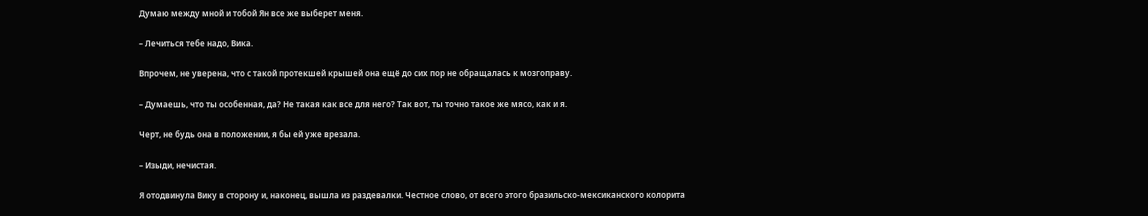Думаю между мной и тобой Ян все же выберет меня.

– Лечиться тебе надо, Вика.

Впрочем, не уверена, что с такой протекшей крышей она ещё до сих пор не обращалась к мозгоправу.

– Думаешь, что ты особенная, да? Не такая как все для него? Так вот, ты точно такое же мясо, как и я.

Черт, не будь она в положении, я бы ей уже врезала.

– Изыди, нечистая.

Я отодвинула Вику в сторону и, наконец, вышла из раздевалки. Честное слово, от всего этого бразильско-мексиканского колорита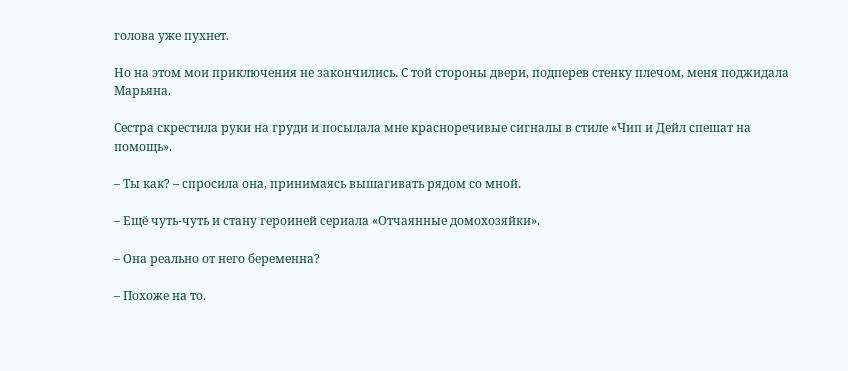голова уже пухнет.

Но на этом мои приключения не закончились. С той стороны двери, подперев стенку плечом, меня поджидала Марьяна.

Сестра скрестила руки на груди и посылала мне красноречивые сигналы в стиле «Чип и Дейл спешат на помощь».

– Ты как? – спросила она, принимаясь вышагивать рядом со мной.

– Ещё чуть-чуть и стану героиней сериала «Отчаянные домохозяйки».

– Она реально от него беременна?

– Похоже на то.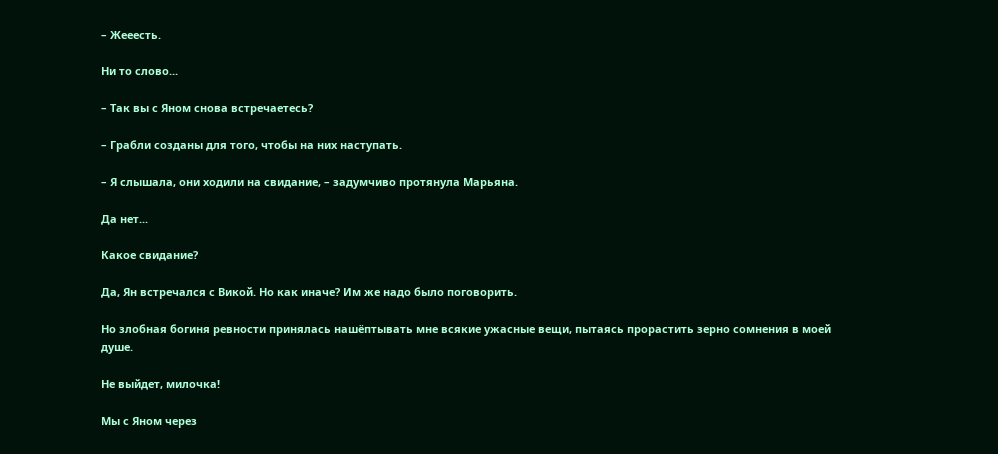– Жееесть.

Ни то слово...

– Так вы с Яном снова встречаетесь?

– Грабли созданы для того, чтобы на них наступать.

– Я слышала, они ходили на свидание, – задумчиво протянула Марьяна.

Да нет...

Какое свидание?

Да, Ян встречался с Викой. Но как иначе? Им же надо было поговорить.

Но злобная богиня ревности принялась нашёптывать мне всякие ужасные вещи, пытаясь прорастить зерно сомнения в моей душе.

Не выйдет, милочка!

Мы с Яном через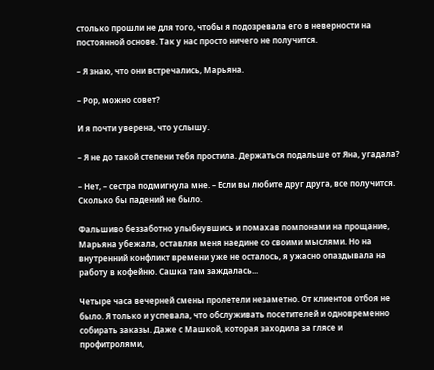столько прошли не для того, чтобы я подозревала его в неверности на постоянной основе. Так у нас просто ничего не получится.

– Я знаю, что они встречались, Марьяна.

– Рор, можно совет?

И я почти уверена, что услышу.

– Я не до такой степени тебя простила. Держаться подальше от Яна, угадала?

– Нет, – сестра подмигнула мне. – Если вы любите друг друга, все получится. Сколько бы падений не было.

Фальшиво беззаботно улыбнувшись и помахав помпонами на прощание, Марьяна убежала, оставляя меня наедине со своими мыслями. Но на внутренний конфликт времени уже не осталось, я ужасно опаздывала на работу в кофейню. Сашка там заждалась...

Четыре часа вечерней смены пролетели незаметно. От клиентов отбоя не было. Я только и успевала, что обслуживать посетителей и одновременно собирать заказы. Даже с Машкой, которая заходила за глясе и профитролями,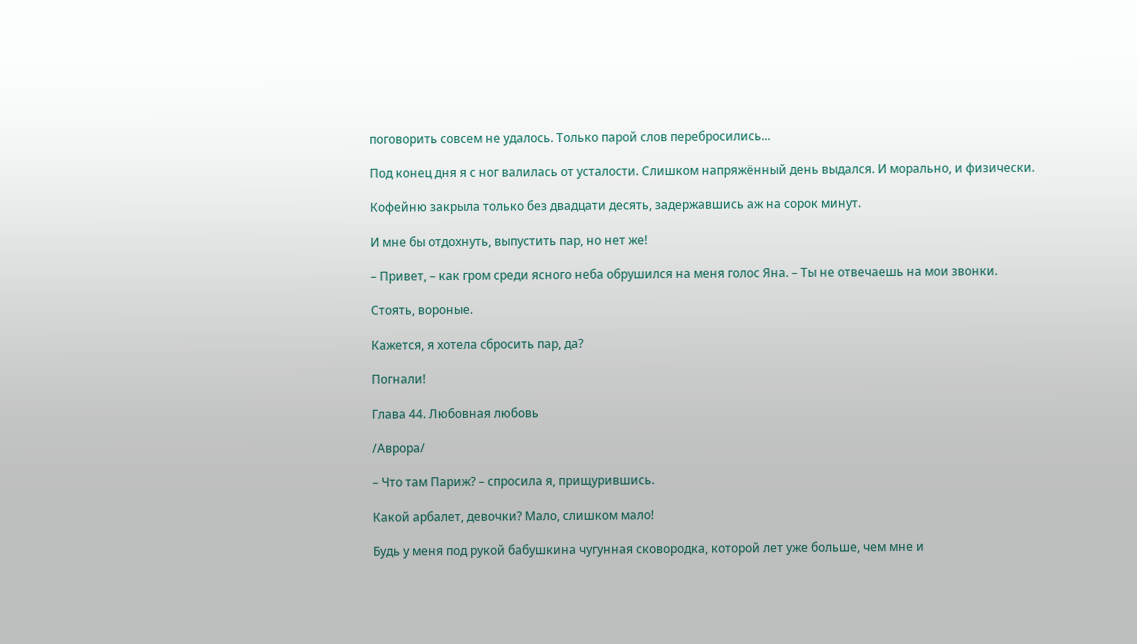поговорить совсем не удалось. Только парой слов перебросились...

Под конец дня я с ног валилась от усталости. Слишком напряжённый день выдался. И морально, и физически.

Кофейню закрыла только без двадцати десять, задержавшись аж на сорок минут.

И мне бы отдохнуть, выпустить пар, но нет же!

– Привет, – как гром среди ясного неба обрушился на меня голос Яна. – Ты не отвечаешь на мои звонки.

Стоять, вороные.

Кажется, я хотела сбросить пар, да?

Погнали!

Глава 44. Любовная любовь

/Аврора/

– Что там Париж? – спросила я, прищурившись.

Какой арбалет, девочки? Мало, слишком мало!

Будь у меня под рукой бабушкина чугунная сковородка, которой лет уже больше, чем мне и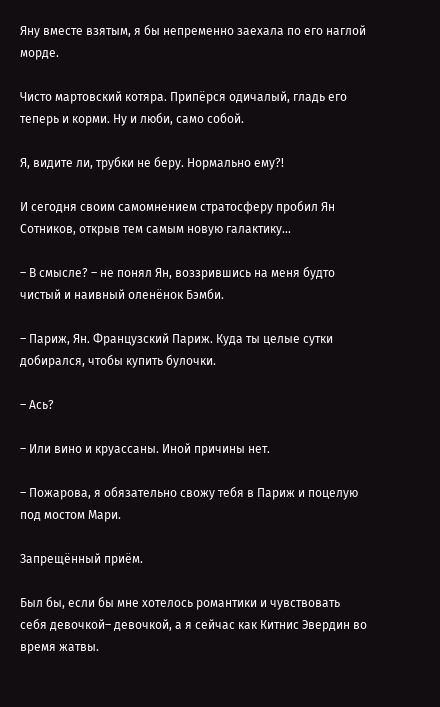Яну вместе взятым, я бы непременно заехала по его наглой морде.

Чисто мартовский котяра. Припёрся одичалый, гладь его теперь и корми. Ну и люби, само собой.

Я, видите ли, трубки не беру. Нормально ему?!

И сегодня своим самомнением стратосферу пробил Ян Сотников, открыв тем самым новую галактику...

– В смысле? – не понял Ян, воззрившись на меня будто чистый и наивный оленёнок Бэмби.

– Париж, Ян. Французский Париж. Куда ты целые сутки добирался, чтобы купить булочки.

– Ась?

– Или вино и круассаны. Иной причины нет.

– Пожарова, я обязательно свожу тебя в Париж и поцелую под мостом Мари.

Запрещённый приём.

Был бы, если бы мне хотелось романтики и чувствовать себя девочкой– девочкой, а я сейчас как Китнис Эвердин во время жатвы.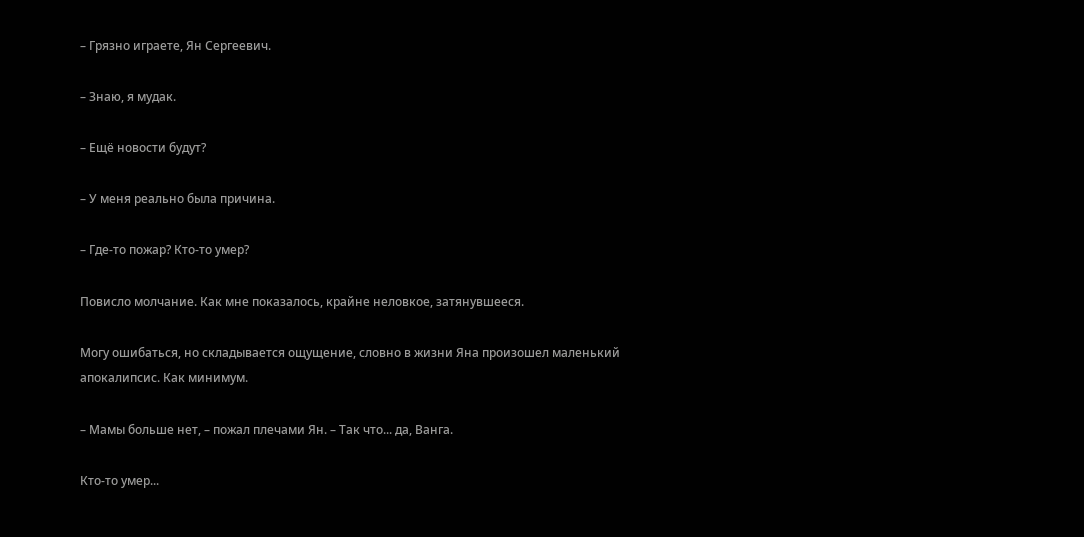– Грязно играете, Ян Сергеевич.

– Знаю, я мудак.

– Ещё новости будут?

– У меня реально была причина.

– Где-то пожар? Кто-то умер?

Повисло молчание. Как мне показалось, крайне неловкое, затянувшееся.

Могу ошибаться, но складывается ощущение, словно в жизни Яна произошел маленький апокалипсис. Как минимум.

– Мамы больше нет, – пожал плечами Ян. – Так что... да, Ванга.

Кто-то умер...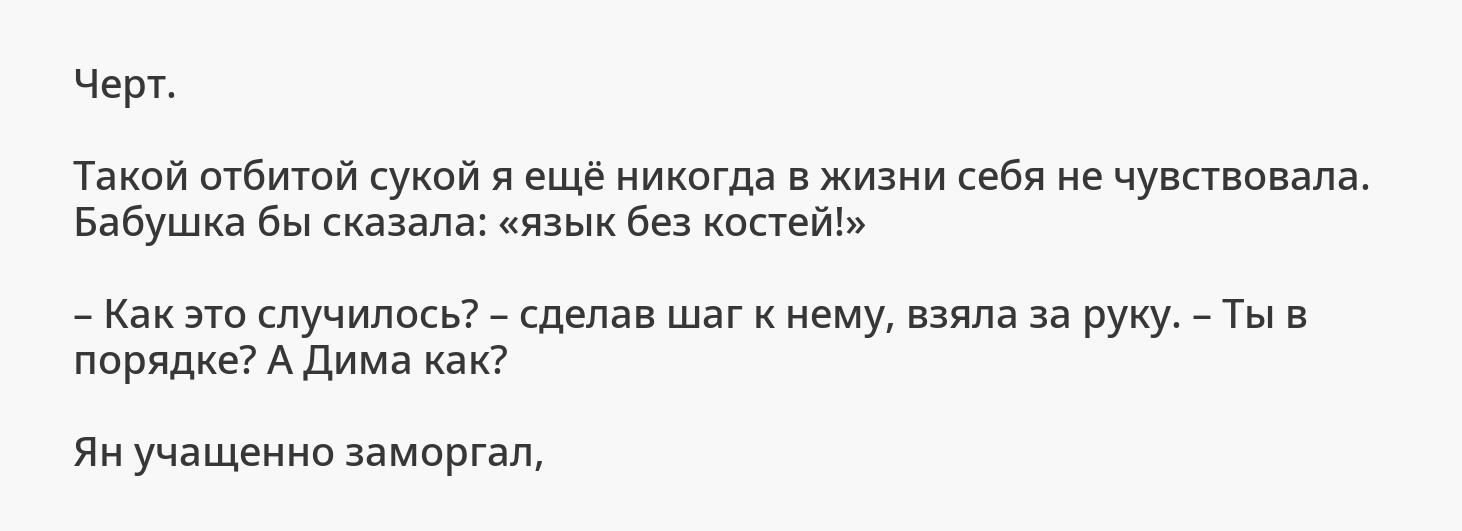Черт.

Такой отбитой сукой я ещё никогда в жизни себя не чувствовала. Бабушка бы сказала: «язык без костей!»

– Как это случилось? – сделав шаг к нему, взяла за руку. – Ты в порядке? А Дима как?

Ян учащенно заморгал,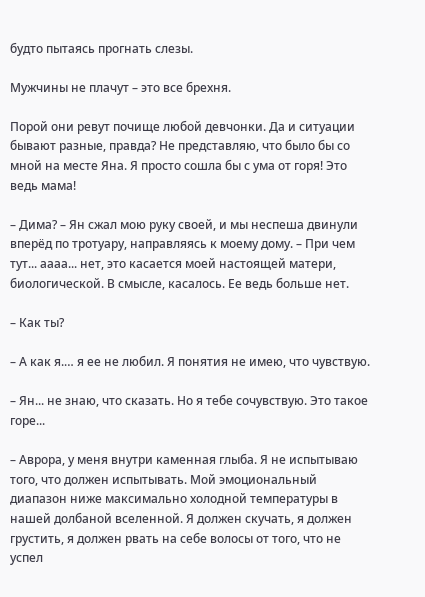будто пытаясь прогнать слезы.

Мужчины не плачут – это все брехня.

Порой они ревут почище любой девчонки. Да и ситуации бывают разные, правда? Не представляю, что было бы со мной на месте Яна. Я просто сошла бы с ума от горя! Это ведь мама!

– Дима? – Ян сжал мою руку своей, и мы неспеша двинули вперёд по тротуару, направляясь к моему дому. – При чем тут... аааа... нет, это касается моей настоящей матери, биологической. В смысле, касалось. Ее ведь больше нет.

– Как ты?

– А как я.… я ее не любил. Я понятия не имею, что чувствую.

– Ян... не знаю, что сказать. Но я тебе сочувствую. Это такое горе...

– Аврора, у меня внутри каменная глыба. Я не испытываю того, что должен испытывать. Мой эмоциональный диапазон ниже максимально холодной температуры в нашей долбаной вселенной. Я должен скучать, я должен грустить, я должен рвать на себе волосы от того, что не успел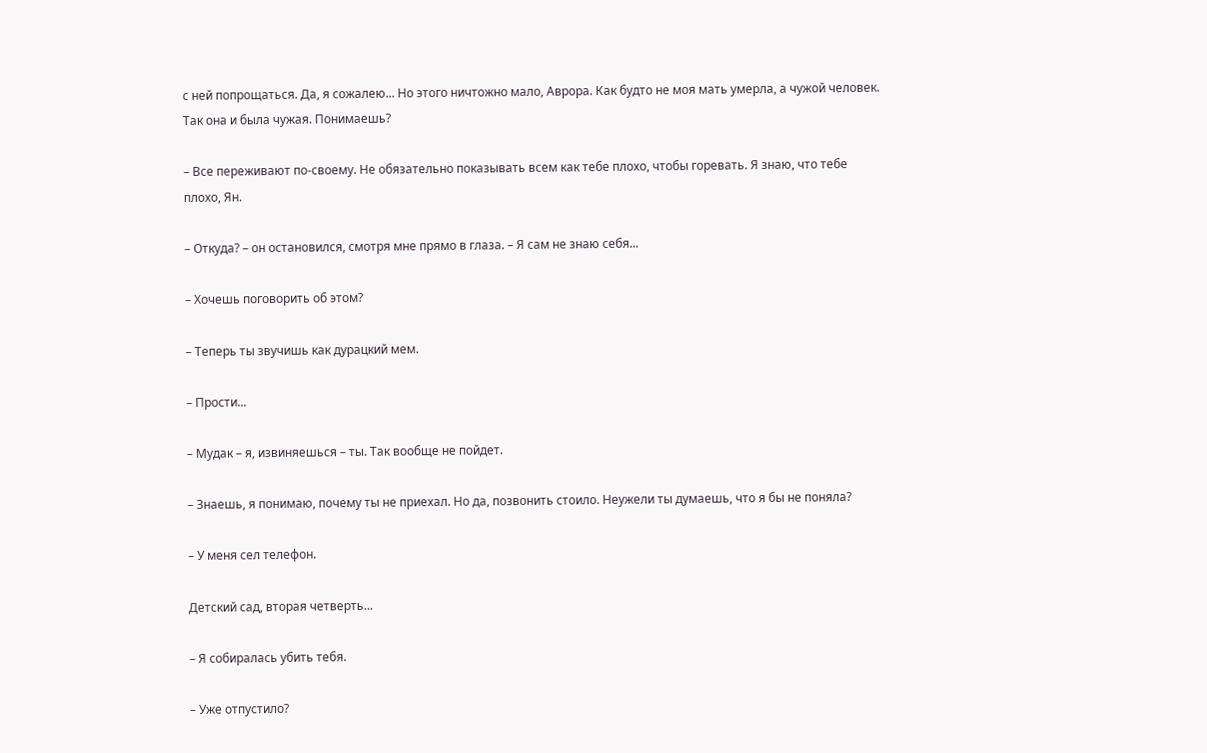с ней попрощаться. Да, я сожалею... Но этого ничтожно мало, Аврора. Как будто не моя мать умерла, а чужой человек. Так она и была чужая. Понимаешь?

– Все переживают по-своему. Не обязательно показывать всем как тебе плохо, чтобы горевать. Я знаю, что тебе плохо, Ян.

– Откуда? – он остановился, смотря мне прямо в глаза. – Я сам не знаю себя...

– Хочешь поговорить об этом?

– Теперь ты звучишь как дурацкий мем.

– Прости...

– Мудак – я, извиняешься – ты. Так вообще не пойдет.

– Знаешь, я понимаю, почему ты не приехал. Но да, позвонить стоило. Неужели ты думаешь, что я бы не поняла?

– У меня сел телефон.

Детский сад, вторая четверть...

– Я собиралась убить тебя.

– Уже отпустило?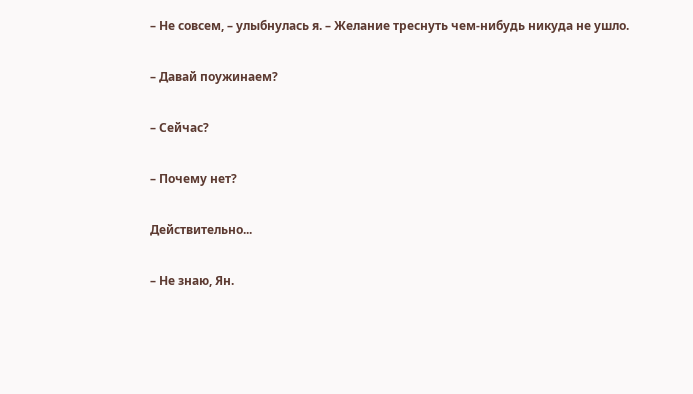– Не совсем, – улыбнулась я. – Желание треснуть чем-нибудь никуда не ушло.

– Давай поужинаем?

– Сейчас?

– Почему нет?

Действительно...

– Не знаю, Ян.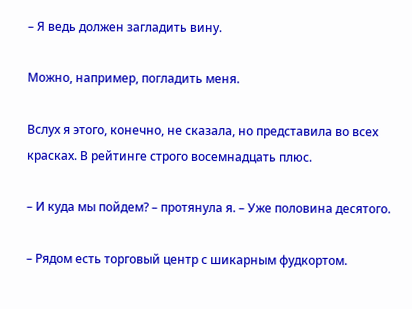– Я ведь должен загладить вину.

Можно, например, погладить меня.

Вслух я этого, конечно, не сказала, но представила во всех красках. В рейтинге строго восемнадцать плюс.

– И куда мы пойдем? – протянула я. – Уже половина десятого.

– Рядом есть торговый центр с шикарным фудкортом.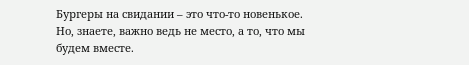Бургеры на свидании – это что-то новенькое. Но, знаете, важно ведь не место, а то, что мы будем вместе.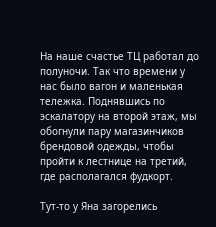На наше счастье ТЦ работал до полуночи. Так что времени у нас было вагон и маленькая тележка. Поднявшись по эскалатору на второй этаж, мы обогнули пару магазинчиков брендовой одежды, чтобы пройти к лестнице на третий, где располагался фудкорт.

Тут-то у Яна загорелись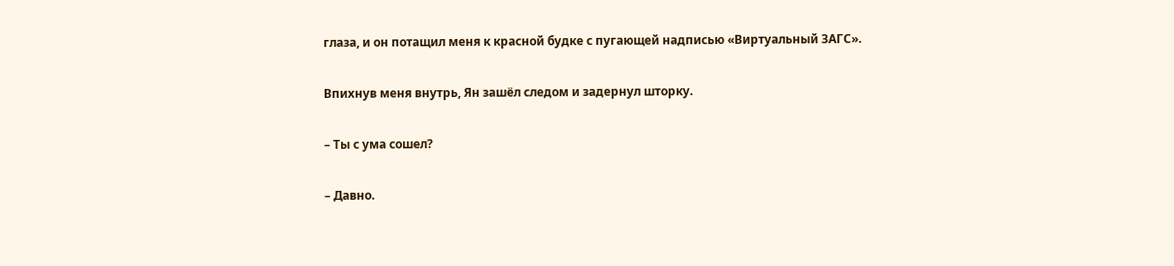глаза, и он потащил меня к красной будке с пугающей надписью «Виртуальный ЗАГС».

Впихнув меня внутрь, Ян зашёл следом и задернул шторку.

– Ты с ума сошел?

– Давно.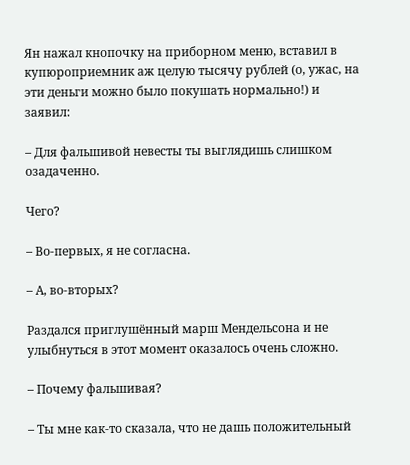Ян нажал кнопочку на приборном меню, вставил в купюроприемник аж целую тысячу рублей (о, ужас, на эти деньги можно было покушать нормально!) и заявил:

– Для фальшивой невесты ты выглядишь слишком озадаченно.

Чего?

– Во-первых, я не согласна.

– А, во-вторых?

Раздался приглушённый марш Мендельсона и не улыбнуться в этот момент оказалось очень сложно.

– Почему фальшивая?

– Ты мне как-то сказала, что не дашь положительный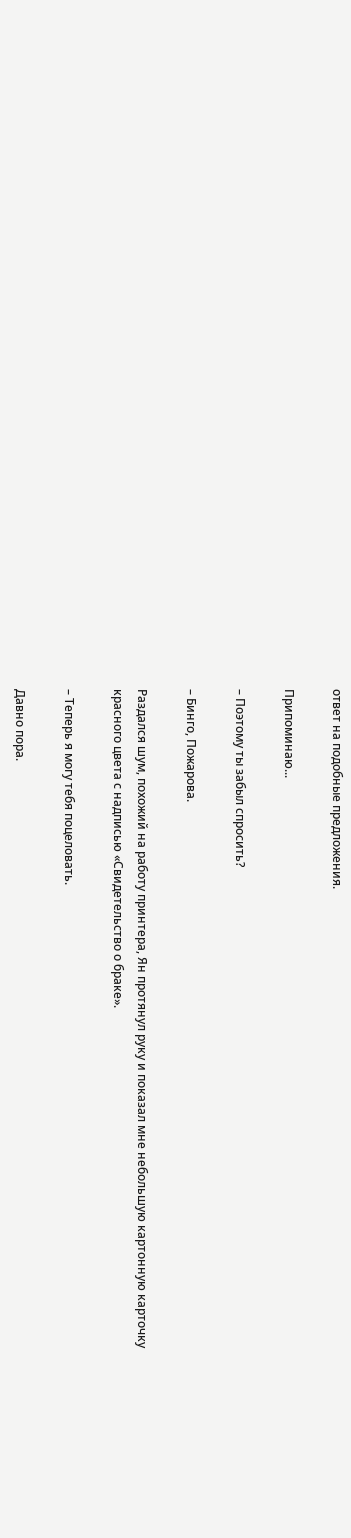ответ на подобные предложения.

Припоминаю...

– Поэтому ты забыл спросить?

– Бинго, Пожарова.

Раздался шум, похожий на работу принтера, Ян протянул руку и показал мне небольшую картонную карточку красного цвета с надписью «Свидетельство о браке».

– Теперь я могу тебя поцеловать.

Давно пора.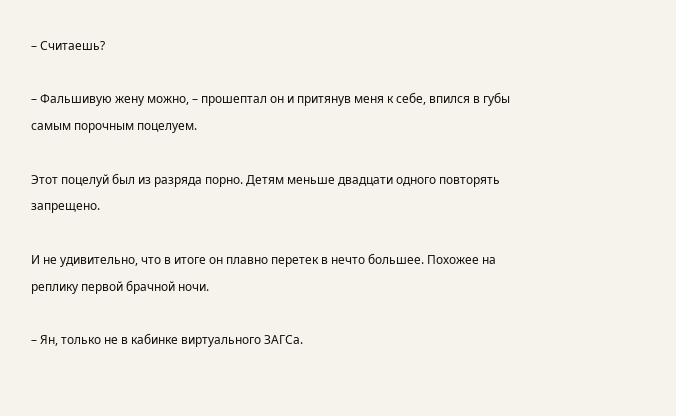– Считаешь?

– Фальшивую жену можно, – прошептал он и притянув меня к себе, впился в губы самым порочным поцелуем.

Этот поцелуй был из разряда порно. Детям меньше двадцати одного повторять запрещено.

И не удивительно, что в итоге он плавно перетек в нечто большее. Похожее на реплику первой брачной ночи.

– Ян, только не в кабинке виртуального ЗАГСа.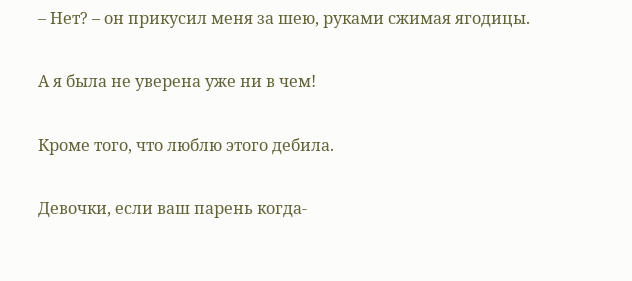– Нет? – он прикусил меня за шею, руками сжимая ягодицы.

А я была не уверена уже ни в чем!

Кроме того, что люблю этого дебила.

Девочки, если ваш парень когда-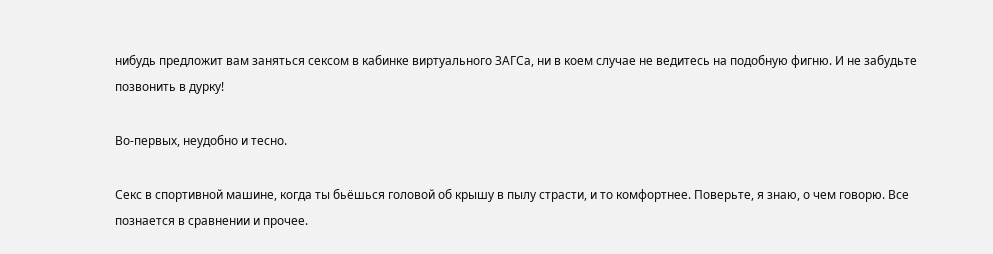нибудь предложит вам заняться сексом в кабинке виртуального ЗАГСа, ни в коем случае не ведитесь на подобную фигню. И не забудьте позвонить в дурку!

Во-первых, неудобно и тесно.

Секс в спортивной машине, когда ты бьёшься головой об крышу в пылу страсти, и то комфортнее. Поверьте, я знаю, о чем говорю. Все познается в сравнении и прочее.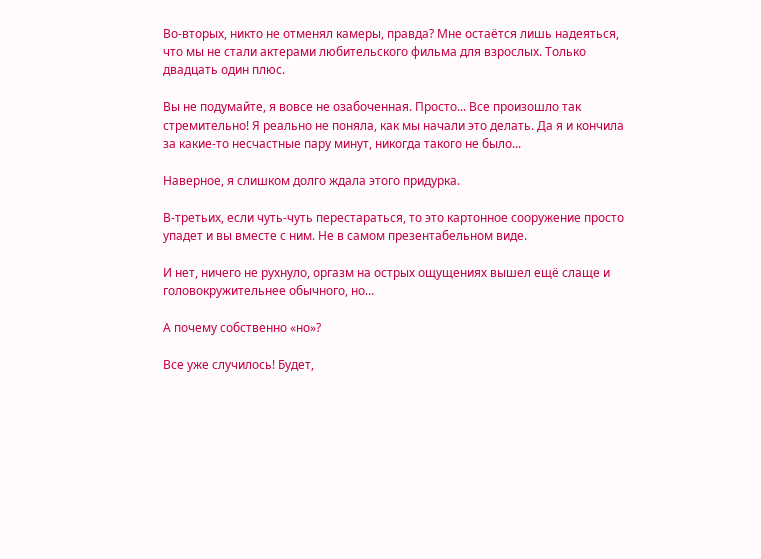Во-вторых, никто не отменял камеры, правда? Мне остаётся лишь надеяться, что мы не стали актерами любительского фильма для взрослых. Только двадцать один плюс.

Вы не подумайте, я вовсе не озабоченная. Просто... Все произошло так стремительно! Я реально не поняла, как мы начали это делать. Да я и кончила за какие-то несчастные пару минут, никогда такого не было...

Наверное, я слишком долго ждала этого придурка.

В-третьих, если чуть-чуть перестараться, то это картонное сооружение просто упадет и вы вместе с ним. Не в самом презентабельном виде.

И нет, ничего не рухнуло, оргазм на острых ощущениях вышел ещё слаще и головокружительнее обычного, но...

А почему собственно «но»?

Все уже случилось! Будет,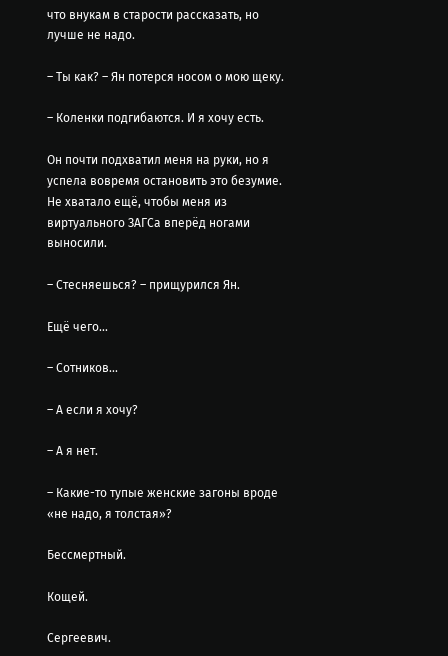что внукам в старости рассказать, но лучше не надо.

– Ты как? – Ян потерся носом о мою щеку.

– Коленки подгибаются. И я хочу есть.

Он почти подхватил меня на руки, но я успела вовремя остановить это безумие. Не хватало ещё, чтобы меня из виртуального ЗАГСа вперёд ногами выносили.

– Стесняешься? – прищурился Ян.

Ещё чего...

– Сотников...

– А если я хочу?

– А я нет.

– Какие-то тупые женские загоны вроде «не надо, я толстая»?

Бессмертный.

Кощей.

Сергеевич.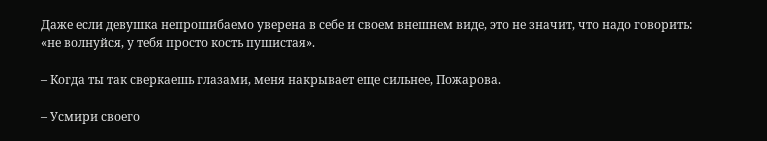Даже если девушка непрошибаемо уверена в себе и своем внешнем виде, это не значит, что надо говорить: «не волнуйся, у тебя просто кость пушистая».

– Когда ты так сверкаешь глазами, меня накрывает еще сильнее, Пожарова.

– Усмири своего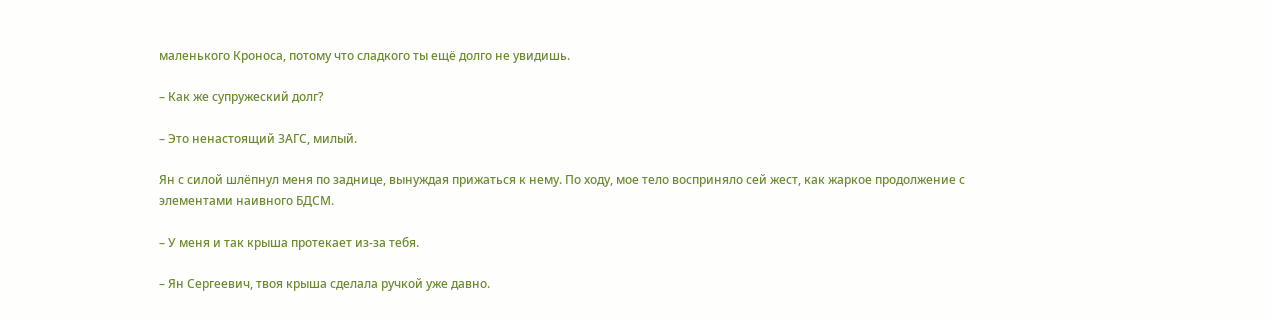маленького Кроноса, потому что сладкого ты ещё долго не увидишь.

– Как же супружеский долг?

– Это ненастоящий ЗАГС, милый.

Ян с силой шлёпнул меня по заднице, вынуждая прижаться к нему. По ходу, мое тело восприняло сей жест, как жаркое продолжение с элементами наивного БДСМ.

– У меня и так крыша протекает из-за тебя.

– Ян Сергеевич, твоя крыша сделала ручкой уже давно.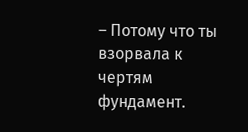– Потому что ты взорвала к чертям фундамент.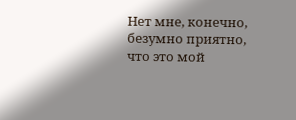Нет мне, конечно, безумно приятно, что это мой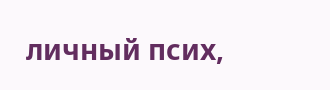личный псих,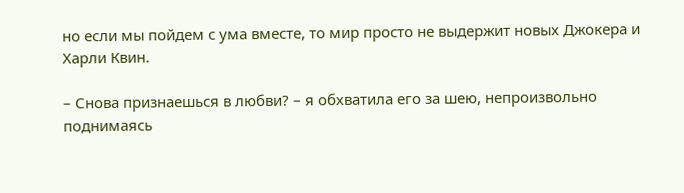но если мы пойдем с ума вместе, то мир просто не выдержит новых Джокера и Харли Квин.

– Снова признаешься в любви? – я обхватила его за шею, непроизвольно поднимаясь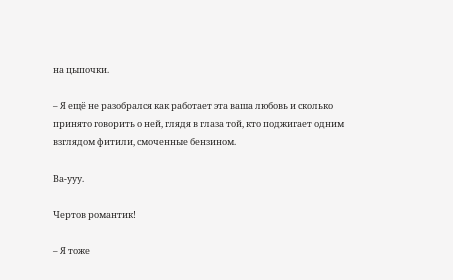на цыпочки.

– Я ещё не разобрался как работает эта ваша любовь и сколько принято говорить о ней, глядя в глаза той, кто поджигает одним взглядом фитили, смоченные бензином.

Ва-ууу.

Чертов романтик!

– Я тоже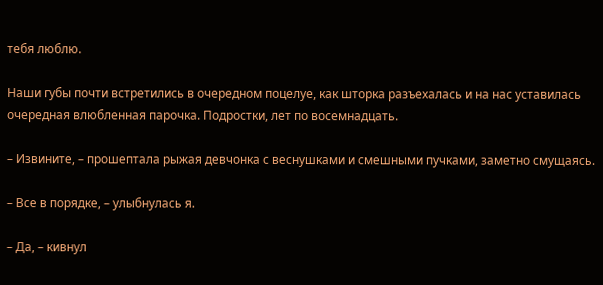тебя люблю.

Наши губы почти встретились в очередном поцелуе, как шторка разъехалась и на нас уставилась очередная влюбленная парочка. Подростки, лет по восемнадцать.

– Извините, – прошептала рыжая девчонка с веснушками и смешными пучками, заметно смущаясь.

– Все в порядке, – улыбнулась я.

– Да, – кивнул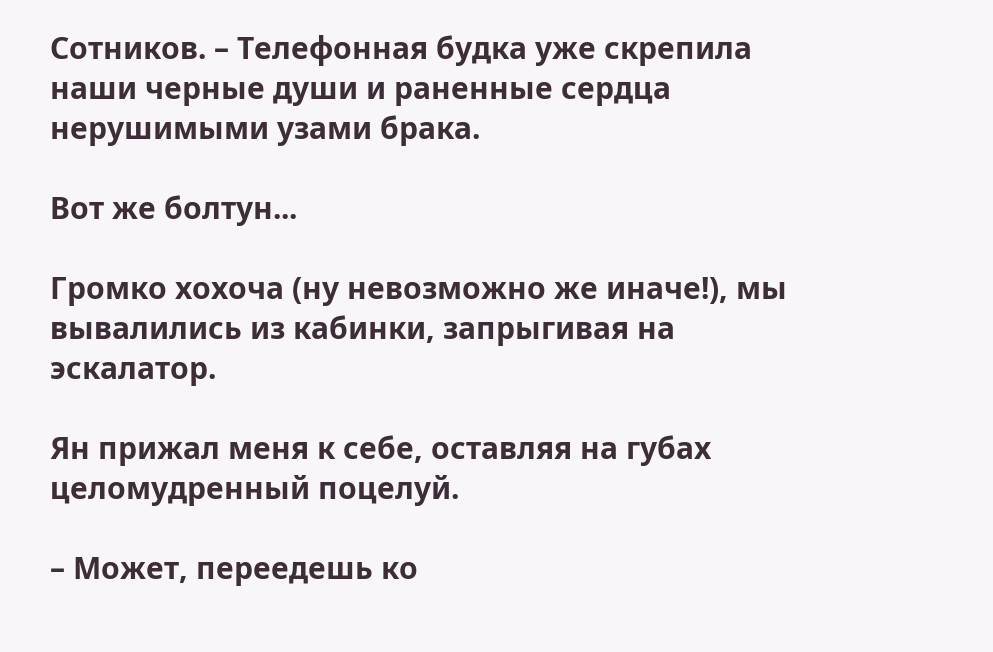Сотников. – Телефонная будка уже скрепила наши черные души и раненные сердца нерушимыми узами брака.

Вот же болтун...

Громко хохоча (ну невозможно же иначе!), мы вывалились из кабинки, запрыгивая на эскалатор.

Ян прижал меня к себе, оставляя на губах целомудренный поцелуй.

– Может, переедешь ко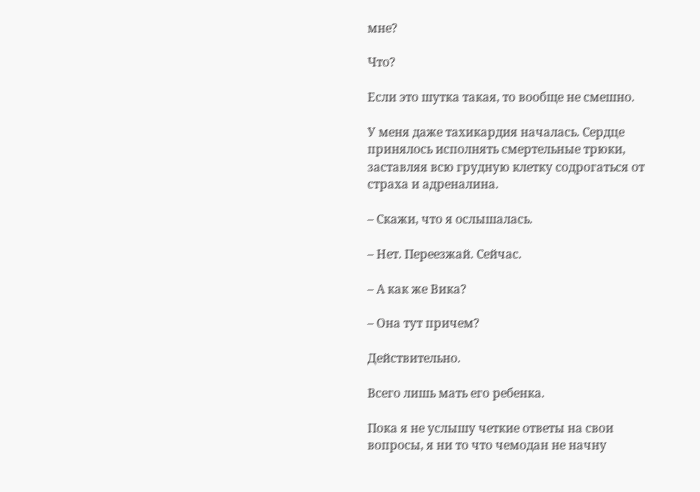мне?

Что?

Если это шутка такая, то вообще не смешно.

У меня даже тахикардия началась. Сердце принялось исполнять смертельные трюки, заставляя всю грудную клетку содрогаться от страха и адреналина.

– Скажи, что я ослышалась.

– Нет. Переезжай. Сейчас.

– А как же Вика?

– Она тут причем?

Действительно.

Всего лишь мать его ребенка.

Пока я не услышу четкие ответы на свои вопросы, я ни то что чемодан не начну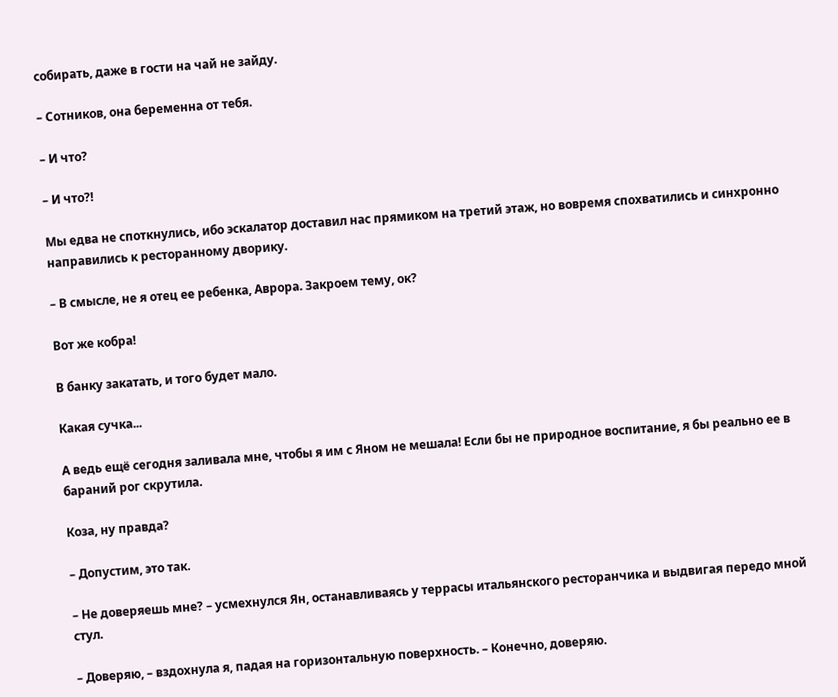собирать, даже в гости на чай не зайду.

– Сотников, она беременна от тебя.

– И что?

– И что?!

Мы едва не споткнулись, ибо эскалатор доставил нас прямиком на третий этаж, но вовремя спохватились и синхронно направились к ресторанному дворику.

– В смысле, не я отец ее ребенка, Аврора. Закроем тему, ок?

Вот же кобра!

В банку закатать, и того будет мало.

Какая сучка...

А ведь ещё сегодня заливала мне, чтобы я им с Яном не мешала! Если бы не природное воспитание, я бы реально ее в бараний рог скрутила.

Коза, ну правда?

– Допустим, это так.

– Не доверяешь мне? – усмехнулся Ян, останавливаясь у террасы итальянского ресторанчика и выдвигая передо мной стул.

– Доверяю, – вздохнула я, падая на горизонтальную поверхность. – Конечно, доверяю.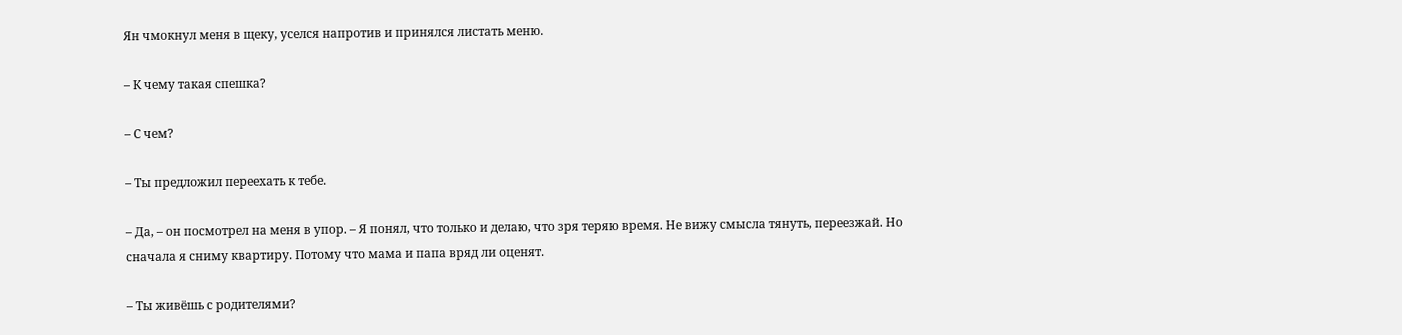Ян чмокнул меня в щеку, уселся напротив и принялся листать меню.

– К чему такая спешка?

– С чем?

– Ты предложил переехать к тебе.

– Да, – он посмотрел на меня в упор. – Я понял, что только и делаю, что зря теряю время. Не вижу смысла тянуть, переезжай. Но сначала я сниму квартиру. Потому что мама и папа вряд ли оценят.

– Ты живёшь с родителями?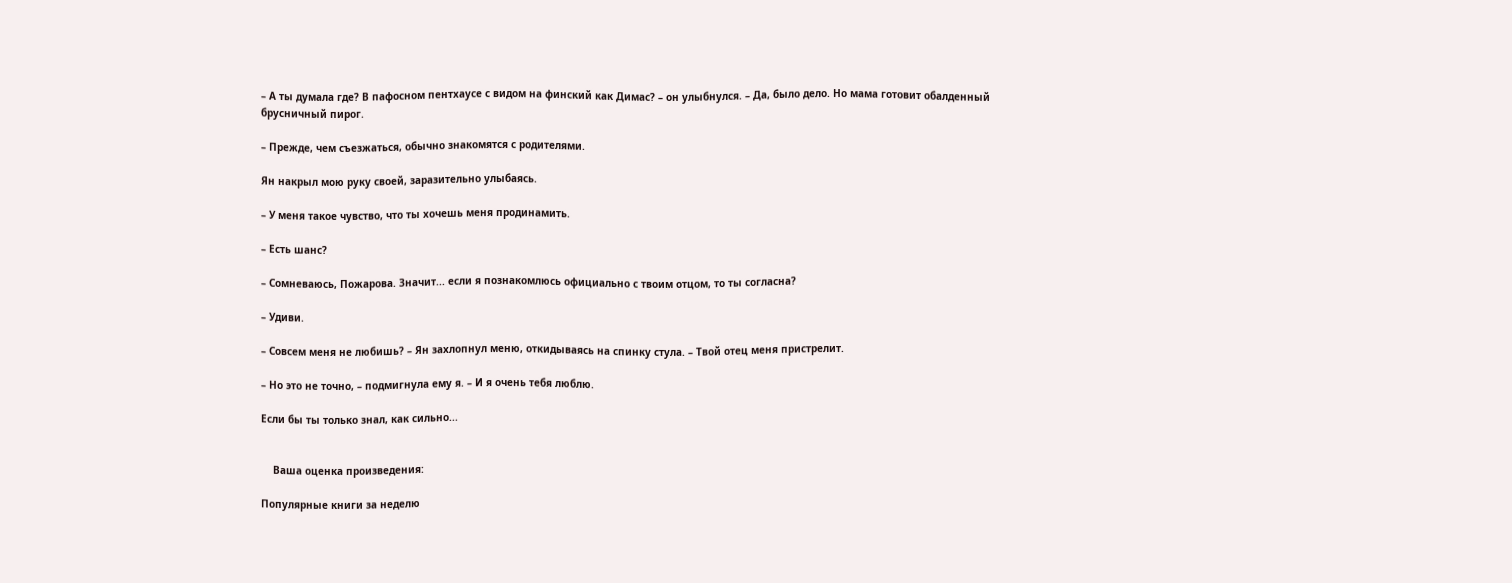– А ты думала где? В пафосном пентхаусе с видом на финский как Димас? – он улыбнулся. – Да, было дело. Но мама готовит обалденный брусничный пирог.

– Прежде, чем съезжаться, обычно знакомятся с родителями.

Ян накрыл мою руку своей, заразительно улыбаясь.

– У меня такое чувство, что ты хочешь меня продинамить.

– Есть шанс?

– Сомневаюсь, Пожарова. Значит... если я познакомлюсь официально с твоим отцом, то ты согласна?

– Удиви.

– Совсем меня не любишь? – Ян захлопнул меню, откидываясь на спинку стула. – Твой отец меня пристрелит.

– Но это не точно, – подмигнула ему я. – И я очень тебя люблю.

Если бы ты только знал, как сильно...


    Ваша оценка произведения:

Популярные книги за неделю